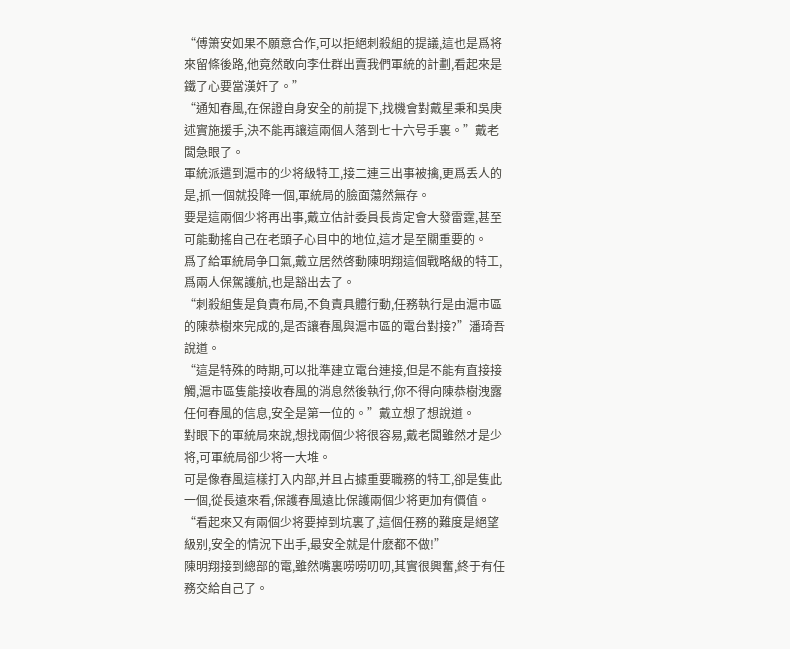“傅箫安如果不願意合作,可以拒絕刺殺組的提議,這也是爲将來留條後路,他竟然敢向李仕群出賣我們軍統的計劃,看起來是鐵了心要當漢奸了。”
“通知春風,在保證自身安全的前提下,找機會對戴星秉和吳庚述實施援手,決不能再讓這兩個人落到七十六号手裏。”戴老闆急眼了。
軍統派遣到滬市的少将級特工,接二連三出事被擒,更爲丢人的是,抓一個就投降一個,軍統局的臉面蕩然無存。
要是這兩個少将再出事,戴立估計委員長肯定會大發雷霆,甚至可能動搖自己在老頭子心目中的地位,這才是至關重要的。
爲了給軍統局争口氣,戴立居然啓動陳明翔這個戰略級的特工,爲兩人保駕護航,也是豁出去了。
“刺殺組隻是負責布局,不負責具體行動,任務執行是由滬市區的陳恭樹來完成的,是否讓春風與滬市區的電台對接?”潘琦吾說道。
“這是特殊的時期,可以批準建立電台連接,但是不能有直接接觸,滬市區隻能接收春風的消息然後執行,你不得向陳恭樹洩露任何春風的信息,安全是第一位的。”戴立想了想說道。
對眼下的軍統局來說,想找兩個少将很容易,戴老闆雖然才是少将,可軍統局卻少将一大堆。
可是像春風這樣打入内部,并且占據重要職務的特工,卻是隻此一個,從長遠來看,保護春風遠比保護兩個少将更加有價值。
“看起來又有兩個少将要掉到坑裏了,這個任務的難度是絕望級别,安全的情況下出手,最安全就是什麽都不做!”
陳明翔接到總部的電,雖然嘴裏唠唠叨叨,其實很興奮,終于有任務交給自己了。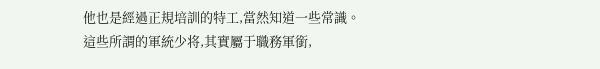他也是經過正規培訓的特工,當然知道一些常識。
這些所謂的軍統少将,其實屬于職務軍銜,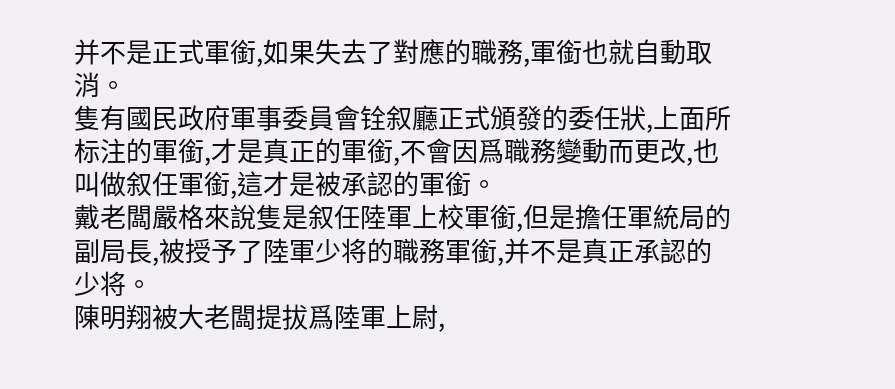并不是正式軍銜,如果失去了對應的職務,軍銜也就自動取消。
隻有國民政府軍事委員會铨叙廳正式頒發的委任狀,上面所标注的軍銜,才是真正的軍銜,不會因爲職務變動而更改,也叫做叙任軍銜,這才是被承認的軍銜。
戴老闆嚴格來說隻是叙任陸軍上校軍銜,但是擔任軍統局的副局長,被授予了陸軍少将的職務軍銜,并不是真正承認的少将。
陳明翔被大老闆提拔爲陸軍上尉,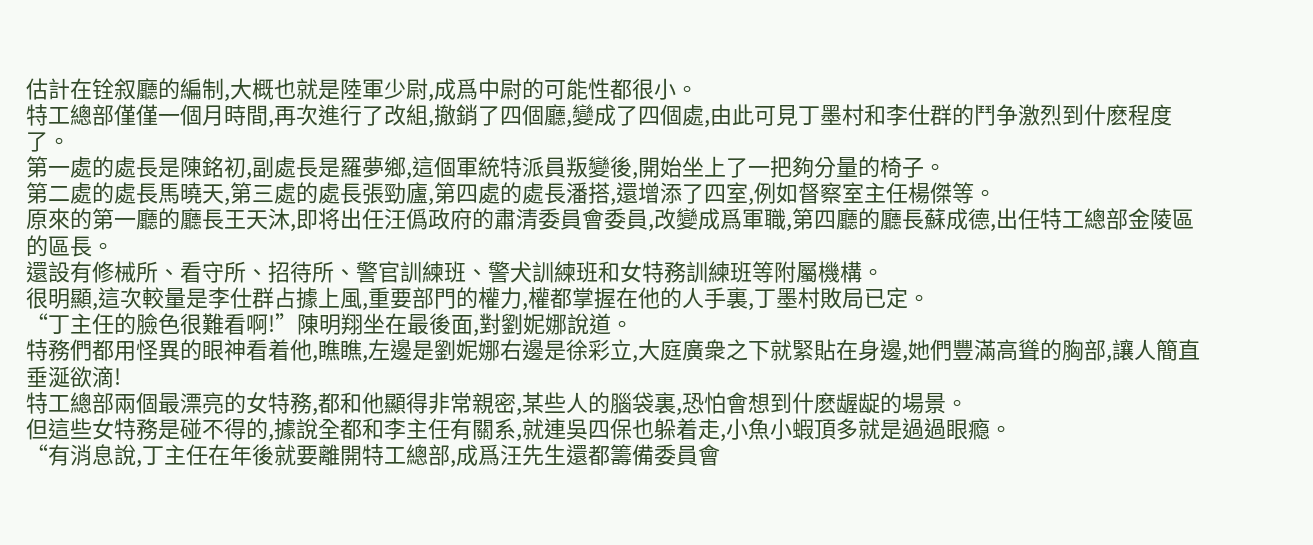估計在铨叙廳的編制,大概也就是陸軍少尉,成爲中尉的可能性都很小。
特工總部僅僅一個月時間,再次進行了改組,撤銷了四個廳,變成了四個處,由此可見丁墨村和李仕群的鬥争激烈到什麽程度了。
第一處的處長是陳銘初,副處長是羅夢鄉,這個軍統特派員叛變後,開始坐上了一把夠分量的椅子。
第二處的處長馬曉天,第三處的處長張勁廬,第四處的處長潘搭,還增添了四室,例如督察室主任楊傑等。
原來的第一廳的廳長王天沐,即将出任汪僞政府的肅清委員會委員,改變成爲軍職,第四廳的廳長蘇成德,出任特工總部金陵區的區長。
還設有修械所、看守所、招待所、警官訓練班、警犬訓練班和女特務訓練班等附屬機構。
很明顯,這次較量是李仕群占據上風,重要部門的權力,權都掌握在他的人手裏,丁墨村敗局已定。
“丁主任的臉色很難看啊!”陳明翔坐在最後面,對劉妮娜說道。
特務們都用怪異的眼神看着他,瞧瞧,左邊是劉妮娜右邊是徐彩立,大庭廣衆之下就緊貼在身邊,她們豐滿高聳的胸部,讓人簡直垂涎欲滴!
特工總部兩個最漂亮的女特務,都和他顯得非常親密,某些人的腦袋裏,恐怕會想到什麽龌龊的場景。
但這些女特務是碰不得的,據說全都和李主任有關系,就連吳四保也躲着走,小魚小蝦頂多就是過過眼瘾。
“有消息說,丁主任在年後就要離開特工總部,成爲汪先生還都籌備委員會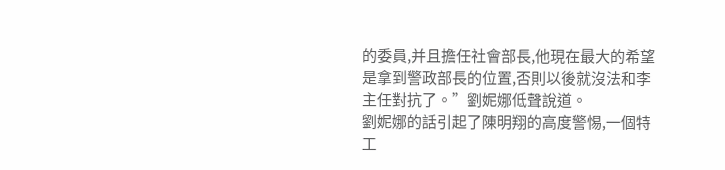的委員,并且擔任社會部長,他現在最大的希望是拿到警政部長的位置,否則以後就沒法和李主任對抗了。”劉妮娜低聲說道。
劉妮娜的話引起了陳明翔的高度警惕,一個特工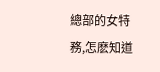總部的女特務,怎麽知道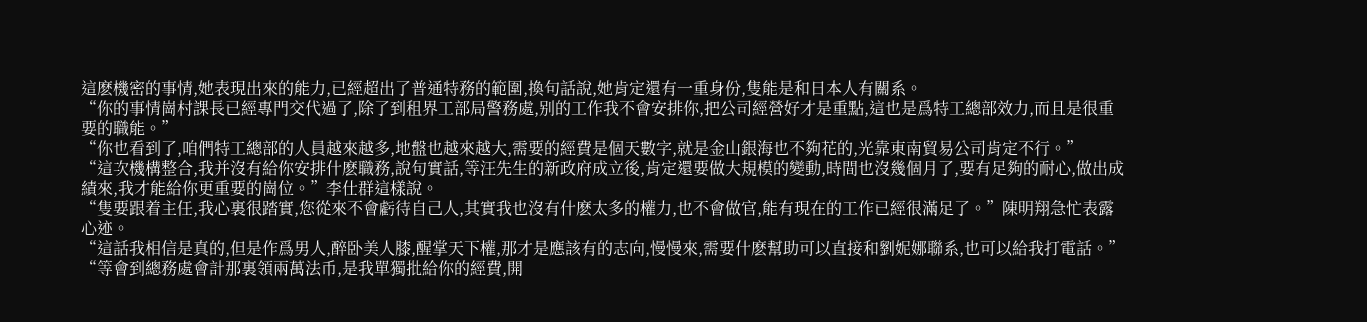這麽機密的事情,她表現出來的能力,已經超出了普通特務的範圍,換句話說,她肯定還有一重身份,隻能是和日本人有關系。
“你的事情崗村課長已經專門交代過了,除了到租界工部局警務處,别的工作我不會安排你,把公司經營好才是重點,這也是爲特工總部效力,而且是很重要的職能。”
“你也看到了,咱們特工總部的人員越來越多,地盤也越來越大,需要的經費是個天數字,就是金山銀海也不夠花的,光靠東南貿易公司肯定不行。”
“這次機構整合,我并沒有給你安排什麽職務,說句實話,等汪先生的新政府成立後,肯定還要做大規模的變動,時間也沒幾個月了,要有足夠的耐心,做出成績來,我才能給你更重要的崗位。”李仕群這樣說。
“隻要跟着主任,我心裏很踏實,您從來不會虧待自己人,其實我也沒有什麽太多的權力,也不會做官,能有現在的工作已經很滿足了。”陳明翔急忙表露心迹。
“這話我相信是真的,但是作爲男人,醉卧美人膝,醒掌天下權,那才是應該有的志向,慢慢來,需要什麽幫助可以直接和劉妮娜聯系,也可以給我打電話。”
“等會到總務處會計那裏領兩萬法币,是我單獨批給你的經費,開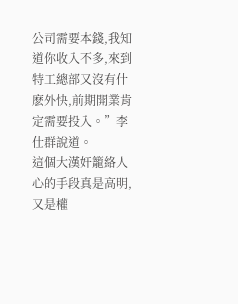公司需要本錢,我知道你收入不多,來到特工總部又沒有什麽外快,前期開業肯定需要投入。”李仕群說道。
這個大漢奸籠絡人心的手段真是高明,又是權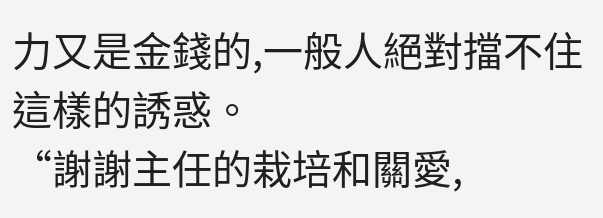力又是金錢的,一般人絕對擋不住這樣的誘惑。
“謝謝主任的栽培和關愛,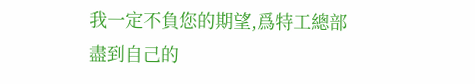我一定不負您的期望,爲特工總部盡到自己的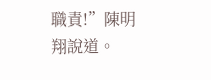職責!”陳明翔說道。